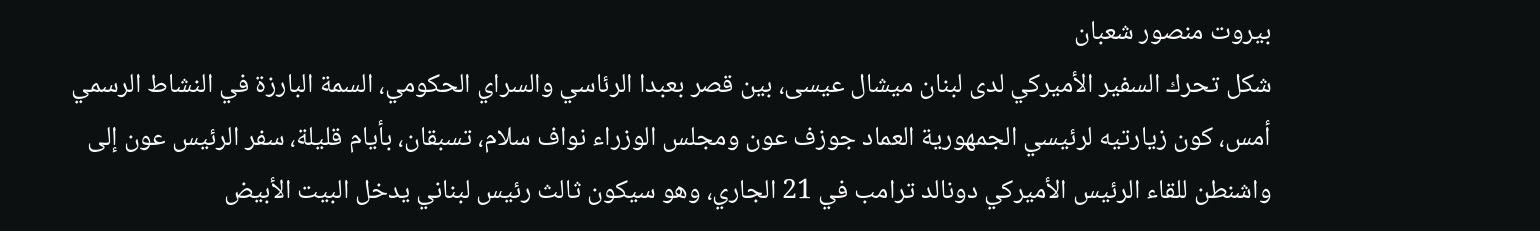بيروت منصور شعبان
شكل تحرك السفير الأميركي لدى لبنان ميشال عيسى، بين قصر بعبدا الرئاسي والسراي الحكومي، السمة البارزة في النشاط الرسمي أمس، كون زيارتيه لرئيسي الجمهورية العماد جوزف عون ومجلس الوزراء نواف سلام، تسبقان، بأيام قليلة، سفر الرئيس عون إلى واشنطن للقاء الرئيس الأميركي دونالد ترامب في 21 الجاري، وهو سيكون ثالث رئيس لبناني يدخل البيت الأبيض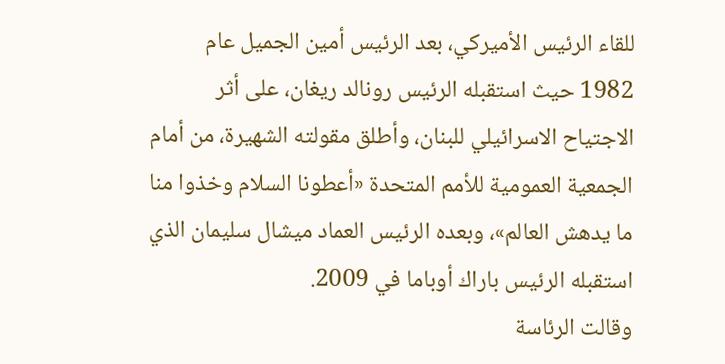للقاء الرئيس الأميركي، بعد الرئيس أمين الجميل عام 1982 حيث استقبله الرئيس رونالد ريغان، على أثر الاجتياح الاسرائيلي للبنان، وأطلق مقولته الشهيرة، من أمام الجمعية العمومية للأمم المتحدة «أعطونا السلام وخذوا منا ما يدهش العالم»، وبعده الرئيس العماد ميشال سليمان الذي استقبله الرئيس باراك أوباما في 2009.
وقالت الرئاسة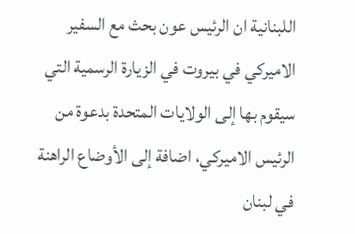اللبنانية ان الرئيس عون بحث مع السفير الاميركي في بيروت في الزيارة الرسمية التي سيقوم بها إلى الولايات المتحدة بدعوة من الرئيس الاميركي، اضافة إلى الأوضاع الراهنة في لبنان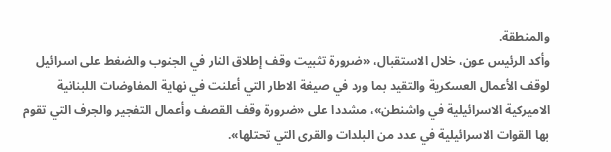والمنطقة.
وأكد الرئيس عون، خلال الاستقبال، «ضرورة تثبيت وقف إطلاق النار في الجنوب والضغط على اسرائيل لوقف الأعمال العسكرية والتقيد بما ورد في صيغة الاطار التي أعلنت في نهاية المفاوضات اللبنانية الاميركية الاسرائيلية في واشنطن»، مشددا على «ضرورة وقف القصف وأعمال التفجير والجرف التي تقوم بها القوات الاسرائيلية في عدد من البلدات والقرى التي تحتلها».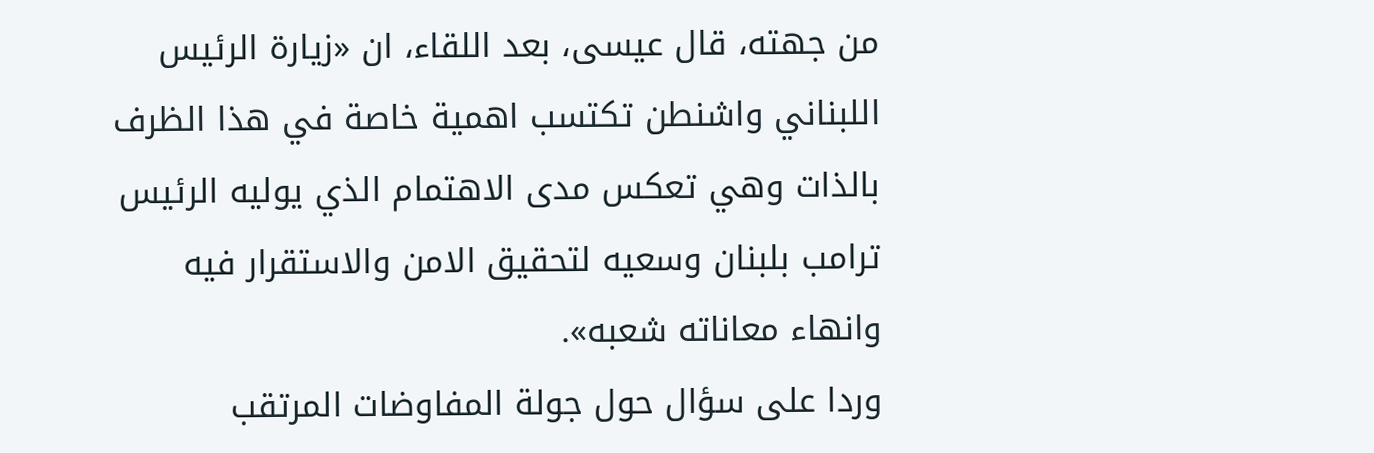من جهته، قال عيسى، بعد اللقاء، ان «زيارة الرئيس اللبناني واشنطن تكتسب اهمية خاصة في هذا الظرف بالذات وهي تعكس مدى الاهتمام الذي يوليه الرئيس ترامب بلبنان وسعيه لتحقيق الامن والاستقرار فيه وانهاء معاناته شعبه».
وردا على سؤال حول جولة المفاوضات المرتقب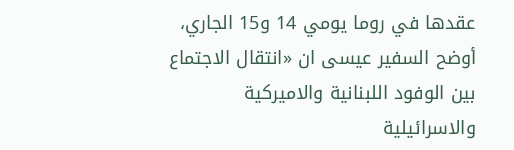عقدها في روما يومي 14 و15 الجاري، أوضح السفير عيسى ان «انتقال الاجتماع بين الوفود اللبنانية والاميركية والاسرائيلية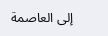إلى العاصمة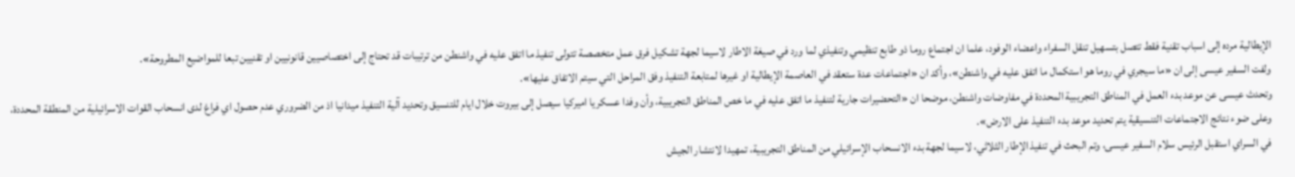الإيطالية مرده إلى اسباب تقنية فقط تتصل بتسهيل تنقل السفراء واعضاء الوفود، علما ان اجتماع روما ذو طابع تنظيمي وتنفيذي لما ورد في صيغة الاطار لاسيما لجهة تشكيل فرق عمل متخصصة تتولى تنفيذ ما اتفق عليه في واشنطن من ترتيبات قد تحتاج إلى اختصاصيين قانونيين او تقنيين تبعا للمواضيع المطروحة».
ولفت السفير عيسى إلى ان «ما سيجري في روما هو استكمال ما اتفق عليه في واشنطن»، وأكد ان «اجتماعات عدة ستعقد في العاصمة الإيطالية او غيرها لمتابعة التنفيذ وفق المراحل التي سيتم الاتفاق عليها».
وتحدث عيسى عن موعد بدء العمل في المناطق التجريبية المحددة في مفاوضات واشنطن، موضحا ان «التحضيرات جارية لتنفيذ ما اتفق عليه في ما خص المناطق التجريبية، وأن وفدا عسكريا اميركيا سيصل إلى بيروت خلال ايام للتنسيق وتحديد آلية التنفيذ ميدانيا اذ من الضروري عدم حصول اي فراغ لدى انسحاب القوات الاسرائيلية من المنطقة المحددة، وعلى ضوء نتائج الاجتماعات التنسيقية يتم تحديد موعد بدء التنفيذ على الارض».
في السراي استقبل الرئيس سلام السفير عيسى، وتم البحث في تنفيذ الإطار الثلاثي، لاسيما لجهة بدء الانسحاب الإسرائيلي من المناطق التجريبية، تمهيدا لانتشار الجيش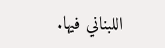اللبناني فيها.